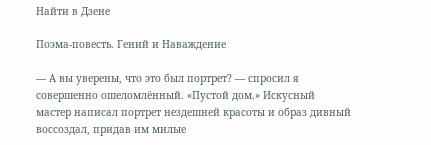Найти в Дзене

Поэма-повесть. Гений и Наваждение

— А вы уверены, что это был портрет? — спросил я совершенно ошеломлённый. «Пустой дом.» Искусный мастер написал портрет нездешней красоты и образ дивный воссоздал, придав им милые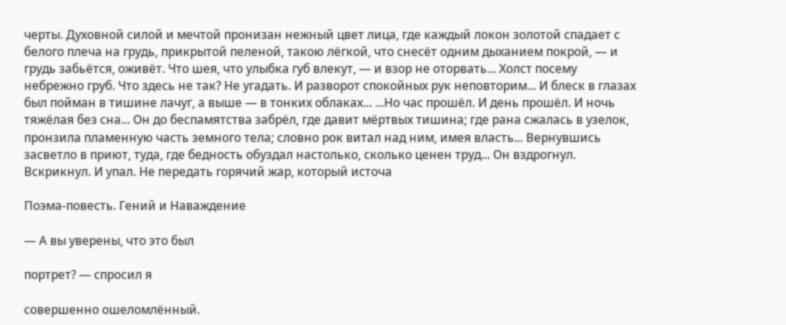черты. Духовной силой и мечтой пронизан нежный цвет лица, где каждый локон золотой спадает с белого плеча на грудь, прикрытой пеленой, такою лёгкой, что снесёт одним дыханием покрой, — и грудь забьётся, оживёт. Что шея, что улыбка губ влекут, — и взор не оторвать... Холст посему небрежно груб. Что здесь не так? Не угадать. И разворот спокойных рук неповторим... И блеск в глазах был пойман в тишине лачуг, а выше — в тонких облаках... ...Но час прошёл. И день прошёл. И ночь тяжёлая без сна... Он до беспамятства забрёл, где давит мёртвых тишина; где рана сжалась в узелок, пронзила пламенную часть земного тела; словно рок витал над ним, имея власть... Вернувшись засветло в приют, туда, где бедность обуздал настолько, сколько ценен труд... Он вздрогнул. Вскрикнул. И упал. Не передать горячий жар, который источа

Поэма-повесть. Гений и Наваждение

— А вы уверены, что это был

портрет? — спросил я

совершенно ошеломлённый.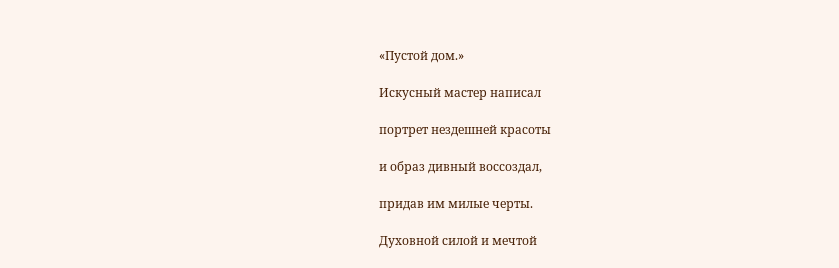«Пустой дом.»

Искусный мастер написал

портрет нездешней красоты

и образ дивный воссоздал,

придав им милые черты.

Духовной силой и мечтой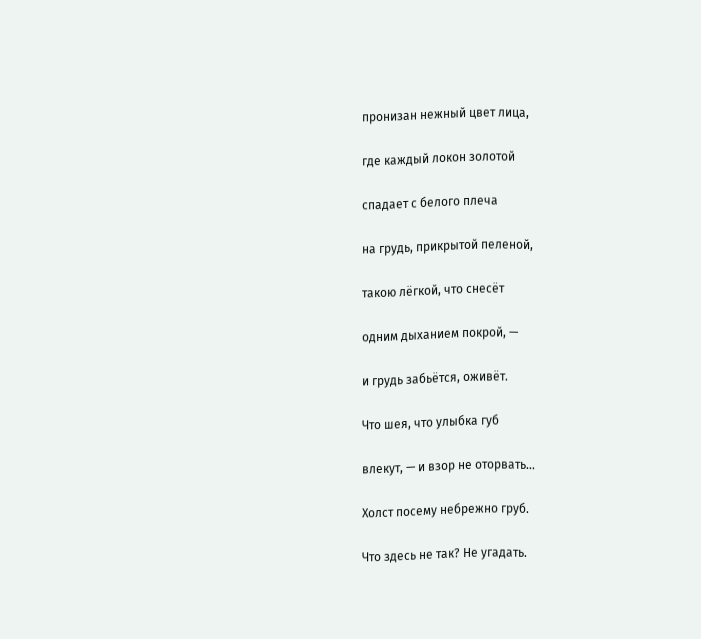пронизан нежный цвет лица,

где каждый локон золотой

спадает с белого плеча

на грудь, прикрытой пеленой,

такою лёгкой, что снесёт

одним дыханием покрой, —

и грудь забьётся, оживёт.

Что шея, что улыбка губ

влекут, — и взор не оторвать...

Холст посему небрежно груб.

Что здесь не так? Не угадать.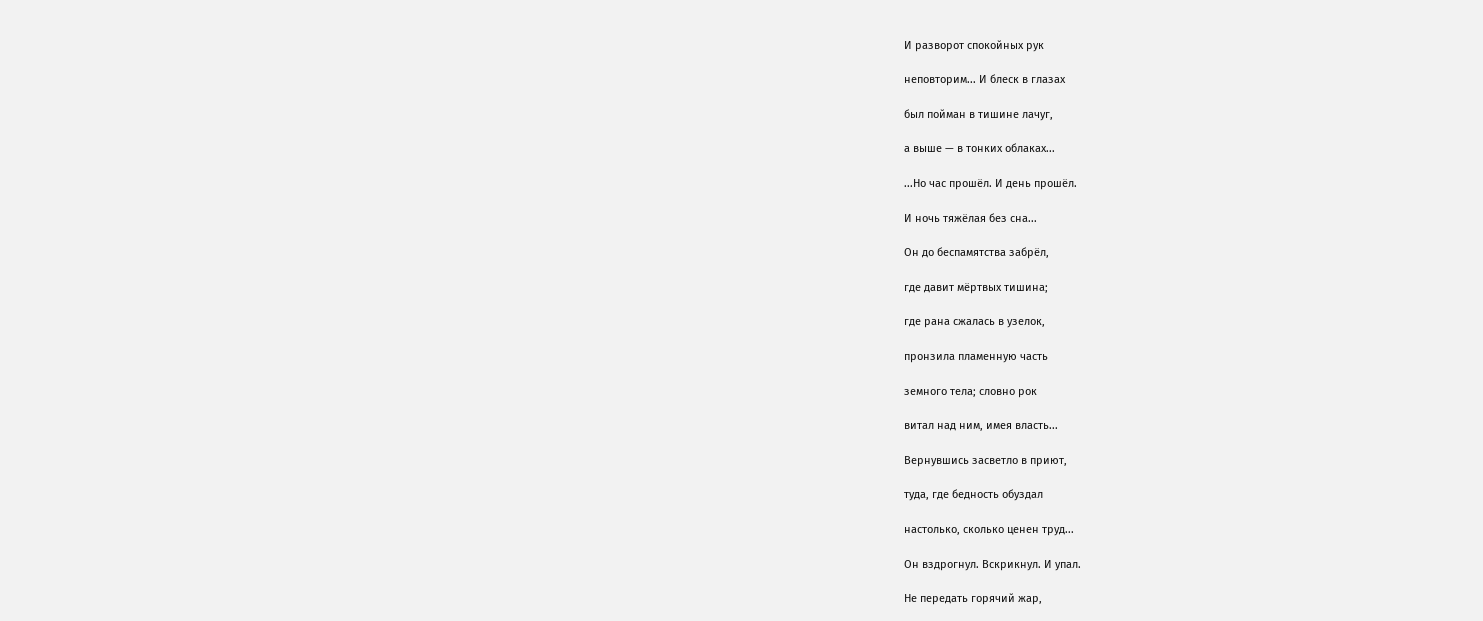И разворот спокойных рук

неповторим... И блеск в глазах

был пойман в тишине лачуг,

а выше — в тонких облаках...

...Но час прошёл. И день прошёл.

И ночь тяжёлая без сна...

Он до беспамятства забрёл,

где давит мёртвых тишина;

где рана сжалась в узелок,

пронзила пламенную часть

земного тела; словно рок

витал над ним, имея власть...

Вернувшись засветло в приют,

туда, где бедность обуздал

настолько, сколько ценен труд...

Он вздрогнул. Вскрикнул. И упал.

Не передать горячий жар,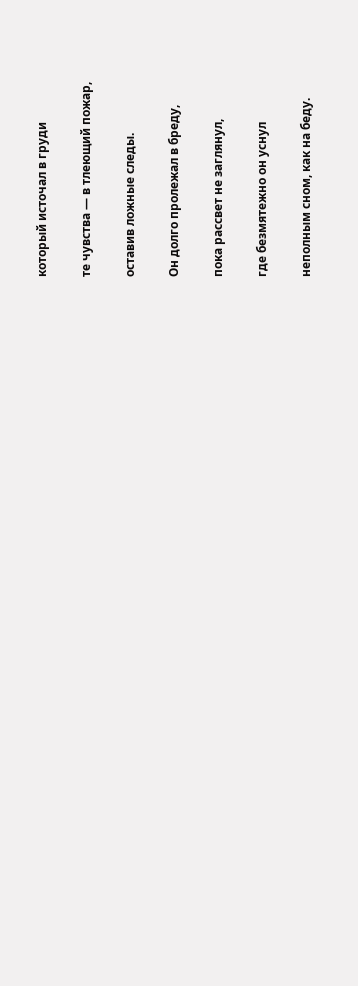который источал в груди

те чувства — в тлеющий пожар,

оставив ложные следы.

Он долго пролежал в бреду,

пока рассвет не заглянул,

где безмятежно он уснул

неполным сном, как на беду.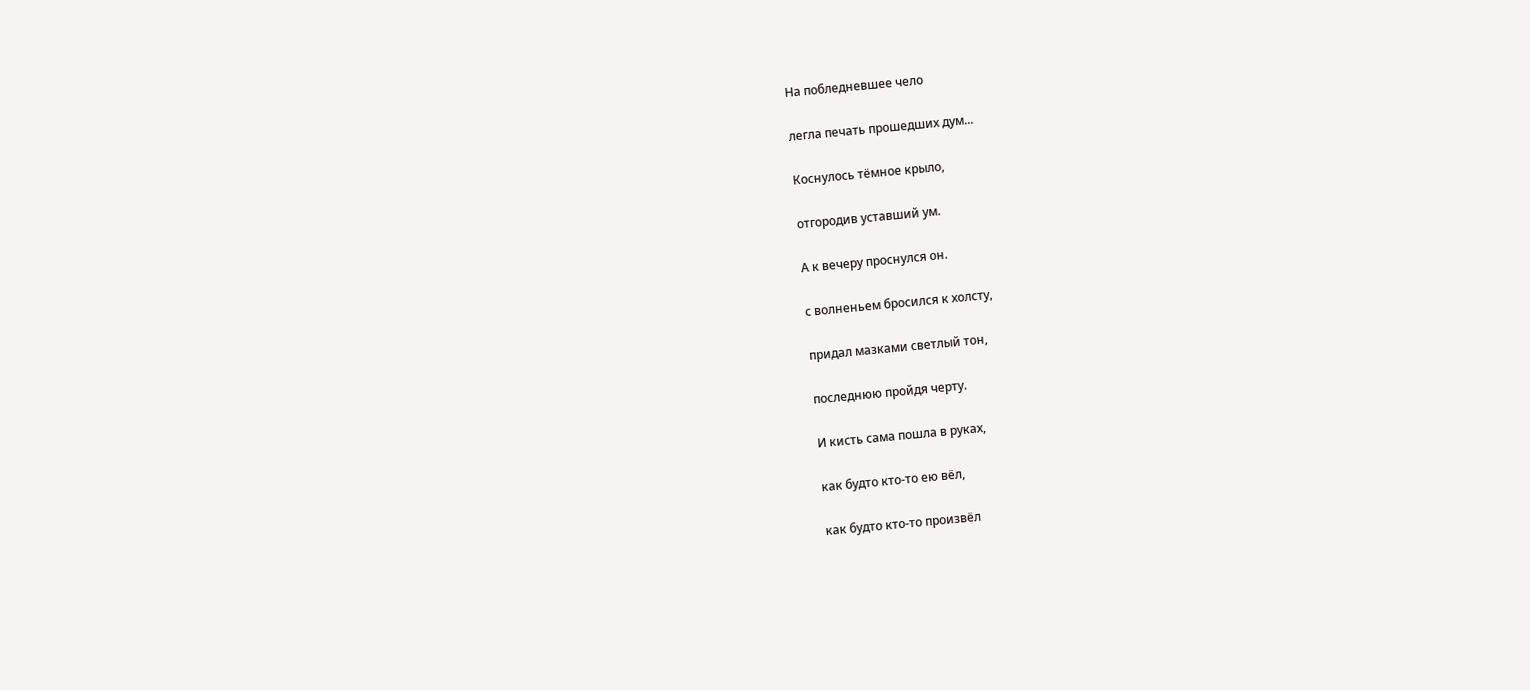На побледневшее чело

легла печать прошедших дум...

Коснулось тёмное крыло,

отгородив уставший ум.

А к вечеру проснулся он.

с волненьем бросился к холсту,

придал мазками светлый тон,

последнюю пройдя черту.

И кисть сама пошла в руках,

как будто кто-то ею вёл,

как будто кто-то произвёл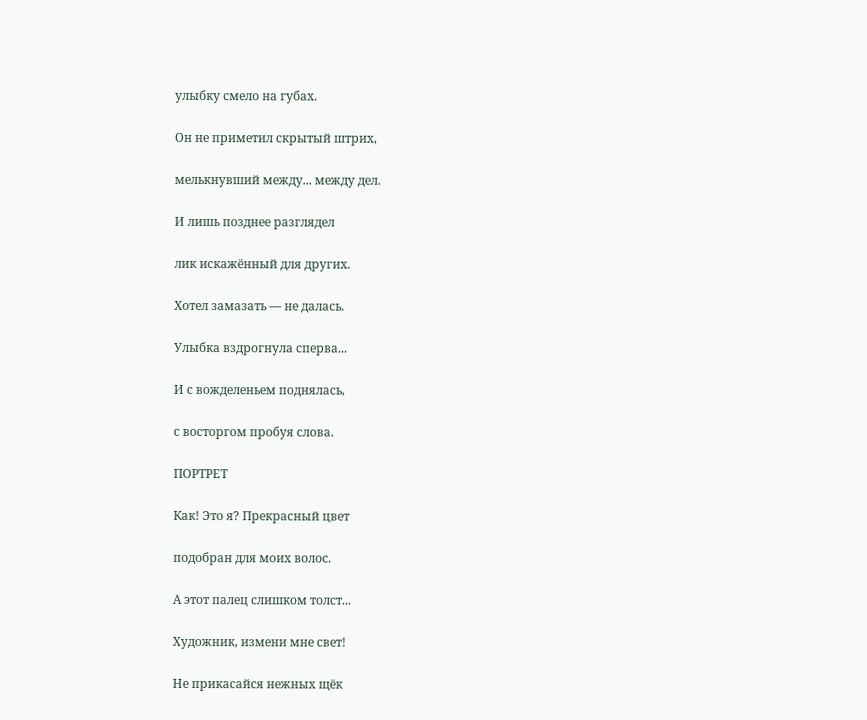улыбку смело на губах.

Он не приметил скрытый штрих,

мелькнувший между... между дел.

И лишь позднее разглядел

лик искажённый для других.

Хотел замазать — не далась.

Улыбка вздрогнула сперва...

И с вожделеньем поднялась,

с восторгом пробуя слова.

ПОРТРЕТ

Как! Это я? Прекрасный цвет

подобран для моих волос.

А этот палец слишком толст...

Художник, измени мне свет!

Не прикасайся нежных щёк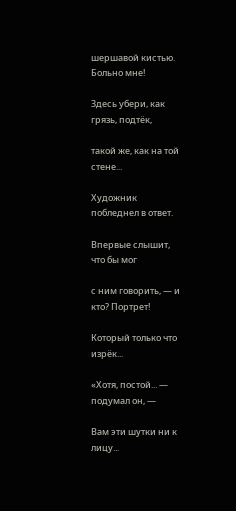шершавой кистью. Больно мне!

Здесь убери, как грязь, подтёк,

такой же, как на той стене...

Художник побледнел в ответ.

Впервые слышит, что бы мог

с ним говорить, — и кто? Портрет!

Который только что изрёк...

«Хотя, постой... — подумал он, —

Вам эти шутки ни к лицу...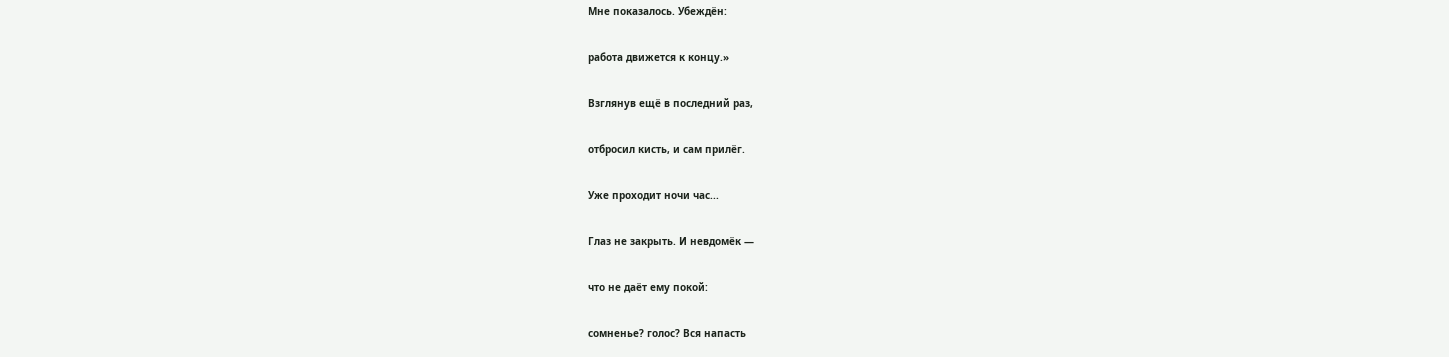Мне показалось. Убеждён:

работа движется к концу.»

Взглянув ещё в последний раз,

отбросил кисть, и сам прилёг.

Уже проходит ночи час...

Глаз не закрыть. И невдомёк —

что не даёт ему покой:

сомненье? голос? Вся напасть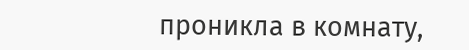проникла в комнату,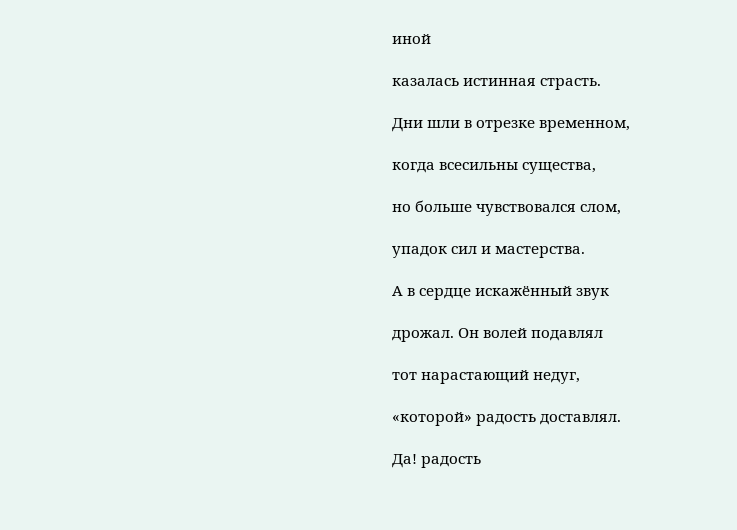иной

казалась истинная страсть.

Дни шли в отрезке временном,

когда всесильны существа,

но больше чувствовался слом,

упадок сил и мастерства.

А в сердце искажённый звук

дрожал. Он волей подавлял

тот нарастающий недуг,

«которой» радость доставлял.

Да! радость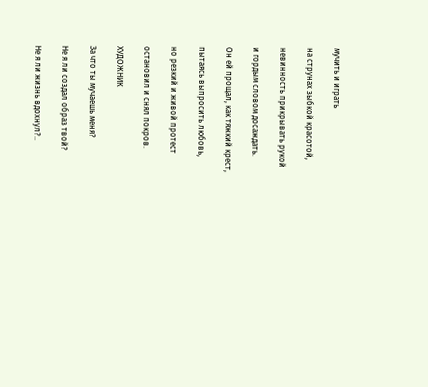мучить и играть

на струнах зыбкой красотой,

невинность прикрывать рукой

и гордым словом досаждать.

Он ей прощал, как тяжкий крест,

пытаясь выпросить любовь,

но резкий и живой протест

остановил и снял покров.

ХУДОЖНИК

За что ты мучаешь меня?

Не я ли создал образ твой?

Не я ли жизнь вдохнул?..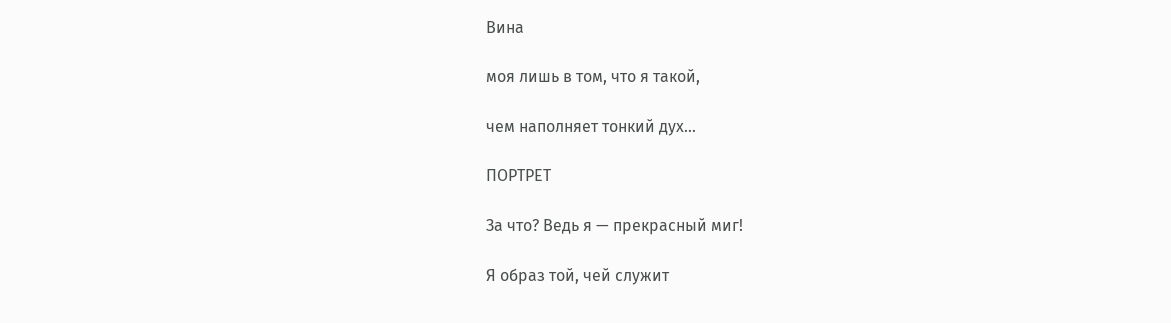Вина

моя лишь в том, что я такой,

чем наполняет тонкий дух...

ПОРТРЕТ

За что? Ведь я — прекрасный миг!

Я образ той, чей служит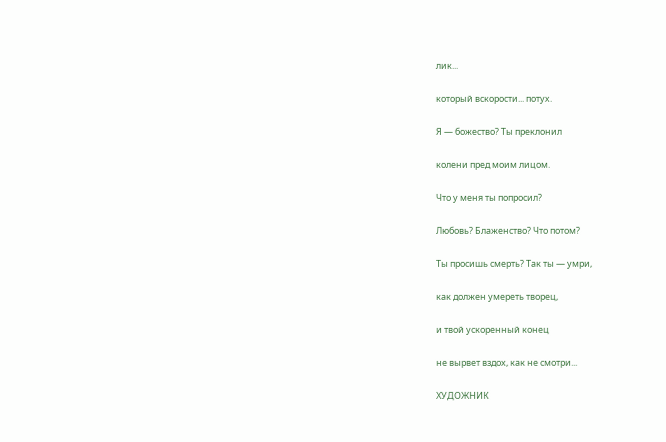лик...

который вскорости... потух.

Я — божество? Ты преклонил

колени пред моим лицом.

Что у меня ты попросил?

Любовь? Блаженство? Что потом?

Ты просишь смерть? Так ты — умри,

как должен умереть творец,

и твой ускоренный конец

не вырвет вздох, как не смотри...

ХУДОЖНИК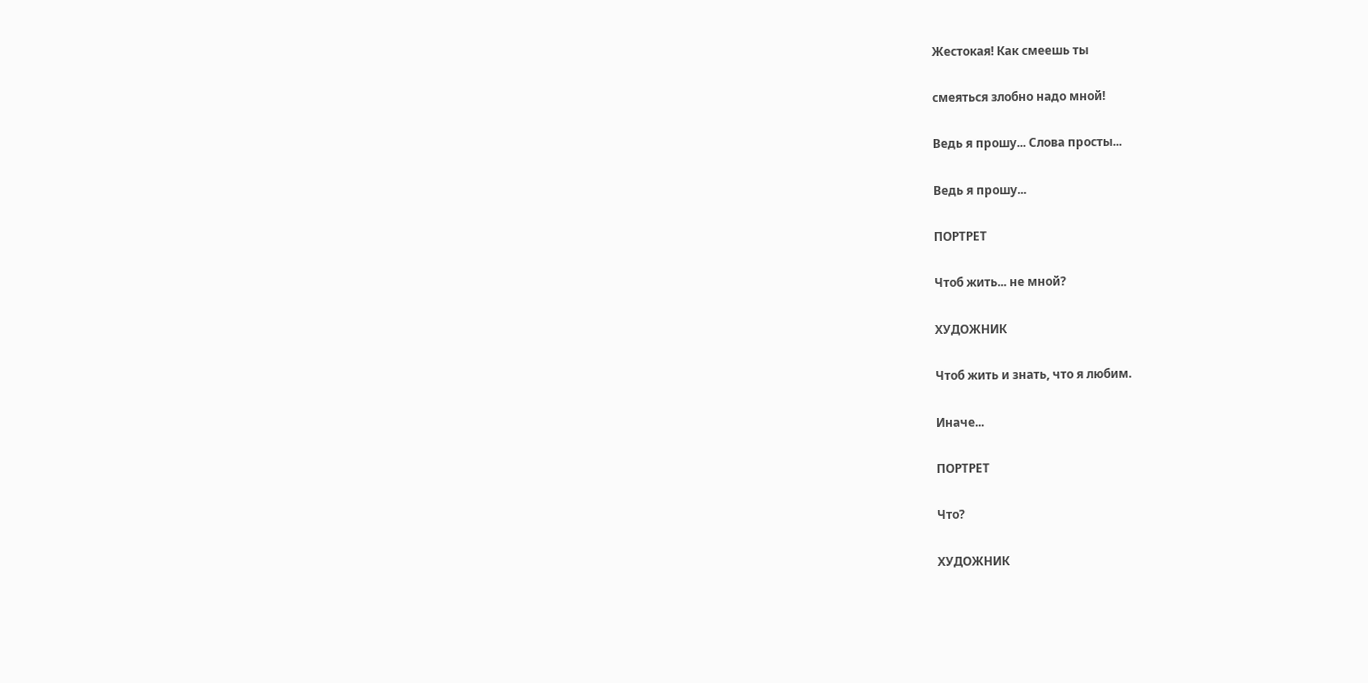Жестокая! Как смеешь ты

смеяться злобно надо мной!

Ведь я прошу... Слова просты...

Ведь я прошу...

ПОРТРЕТ

Чтоб жить... не мной?

ХУДОЖНИК

Чтоб жить и знать, что я любим.

Иначе...

ПОРТРЕТ

Что?

ХУДОЖНИК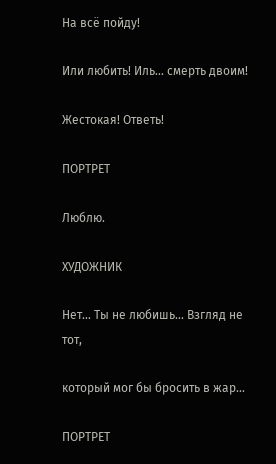На всё пойду!

Или любить! Иль... смерть двоим!

Жестокая! Ответь!

ПОРТРЕТ

Люблю.

ХУДОЖНИК

Нет... Ты не любишь... Взгляд не тот,

который мог бы бросить в жар...

ПОРТРЕТ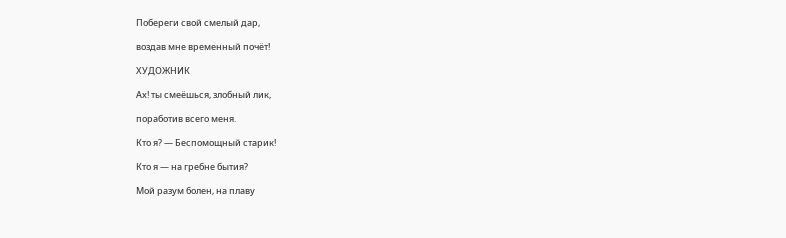Побереги свой смелый дар,

воздав мне временный почёт!

ХУДОЖНИК

Ах! ты смеёшься, злобный лик,

поработив всего меня.

Кто я? — Беспомощный старик!

Кто я — на гребне бытия?

Мой разум болен, на плаву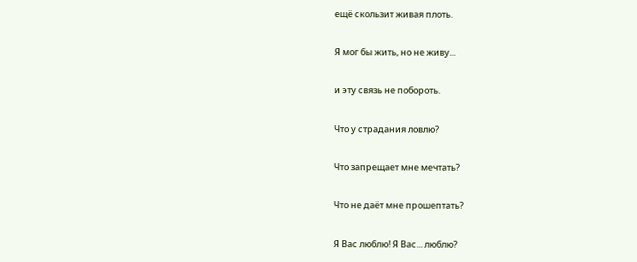ещё скользит живая плоть.

Я мог бы жить, но не живу...

и эту связь не побороть.

Что у страдания ловлю?

Что запрещает мне мечтать?

Что не даёт мне прошептать?

Я Вас люблю! Я Вас... люблю?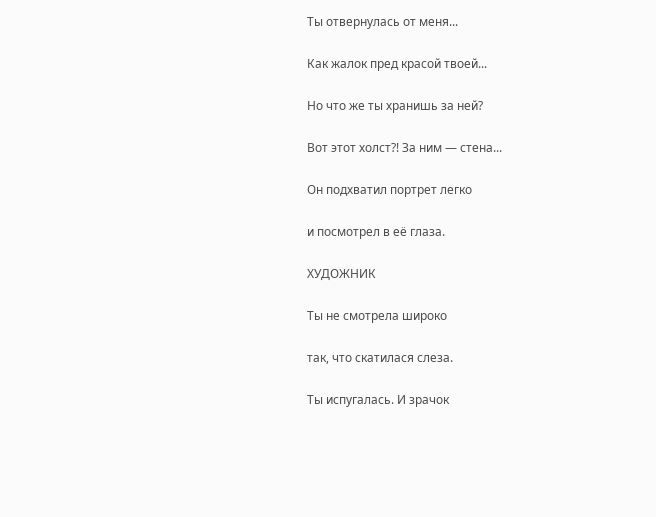Ты отвернулась от меня...

Как жалок пред красой твоей...

Но что же ты хранишь за ней?

Вот этот холст?! За ним — стена...

Он подхватил портрет легко

и посмотрел в её глаза.

ХУДОЖНИК

Ты не смотрела широко

так, что скатилася слеза.

Ты испугалась. И зрачок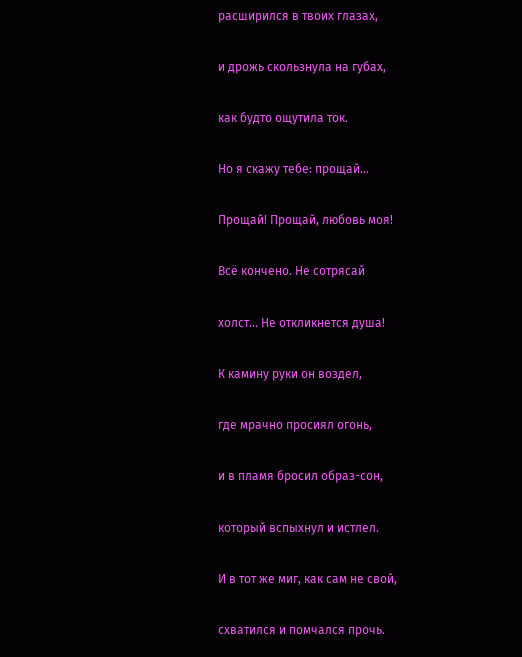расширился в твоих глазах,

и дрожь скользнула на губах,

как будто ощутила ток.

Но я скажу тебе: прощай...

Прощай! Прощай, любовь моя!

Всё кончено. Не сотрясай

холст... Не откликнется душа!

К камину руки он воздел,

где мрачно просиял огонь,

и в пламя бросил образ-сон,

который вспыхнул и истлел.

И в тот же миг, как сам не свой,

схватился и помчался прочь.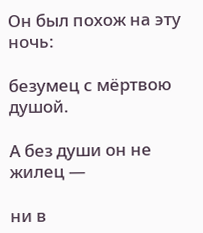Он был похож на эту ночь:

безумец с мёртвою душой.

А без души он не жилец —

ни в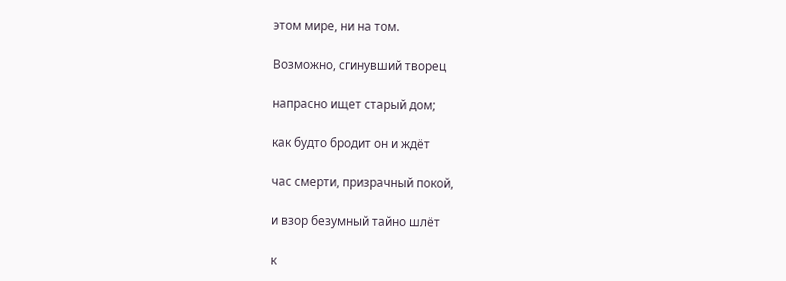этом мире, ни на том.

Возможно, сгинувший творец

напрасно ищет старый дом;

как будто бродит он и ждёт

час смерти, призрачный покой,

и взор безумный тайно шлёт

к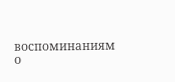воспоминаниям о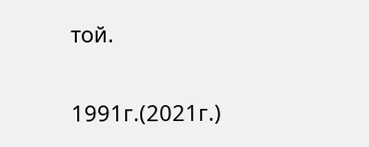той.

1991г.(2021г.)